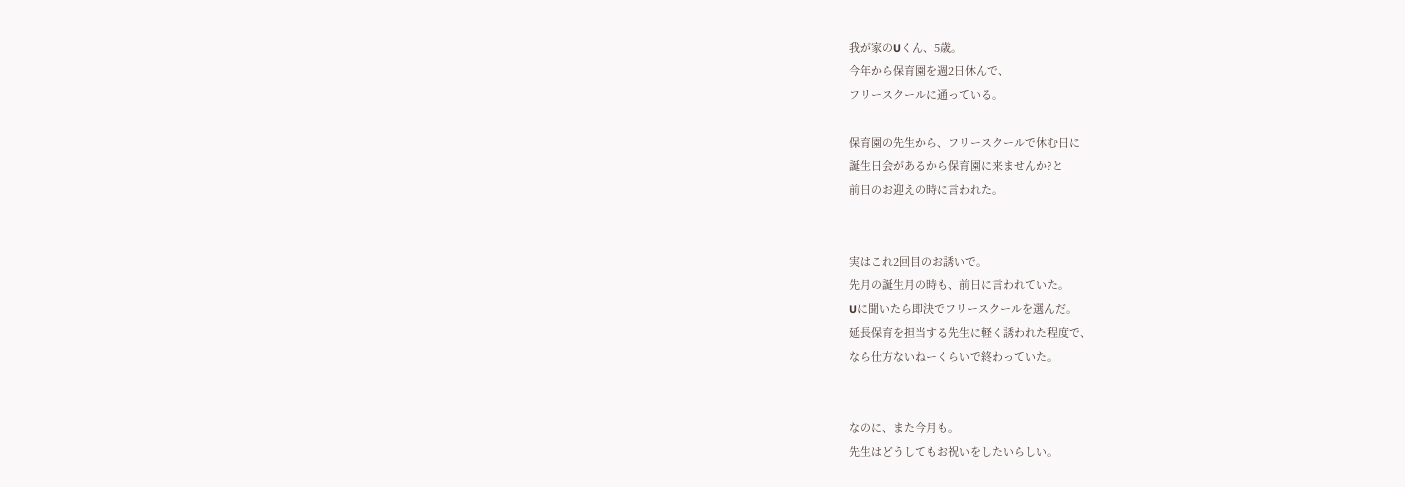我が家のUくん、5歳。
今年から保育園を週2日休んで、
フリースクールに通っている。

保育園の先生から、フリースクールで休む日に
誕生日会があるから保育園に来ませんか?と
前日のお迎えの時に言われた。


実はこれ2回目のお誘いで。
先月の誕生月の時も、前日に言われていた。
Uに聞いたら即決でフリースクールを選んだ。
延長保育を担当する先生に軽く誘われた程度で、
なら仕方ないねーくらいで終わっていた。


なのに、また今月も。
先生はどうしてもお祝いをしたいらしい。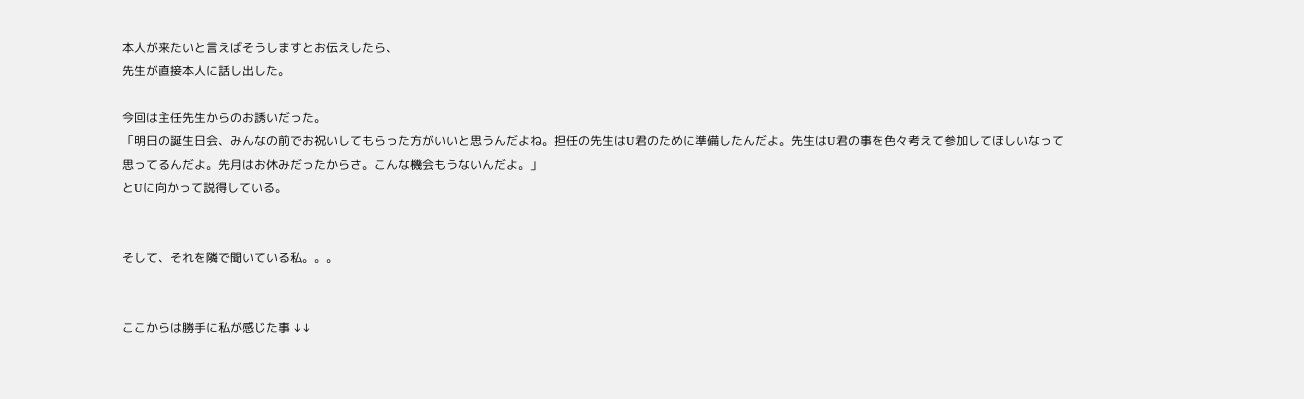本人が来たいと言えばそうしますとお伝えしたら、
先生が直接本人に話し出した。

今回は主任先生からのお誘いだった。
「明日の誕生日会、みんなの前でお祝いしてもらった方がいいと思うんだよね。担任の先生はU君のために準備したんだよ。先生はU君の事を色々考えて参加してほしいなって思ってるんだよ。先月はお休みだったからさ。こんな機会もうないんだよ。」
とUに向かって説得している。


そして、それを隣で聞いている私。。。


ここからは勝手に私が感じた事 ↓↓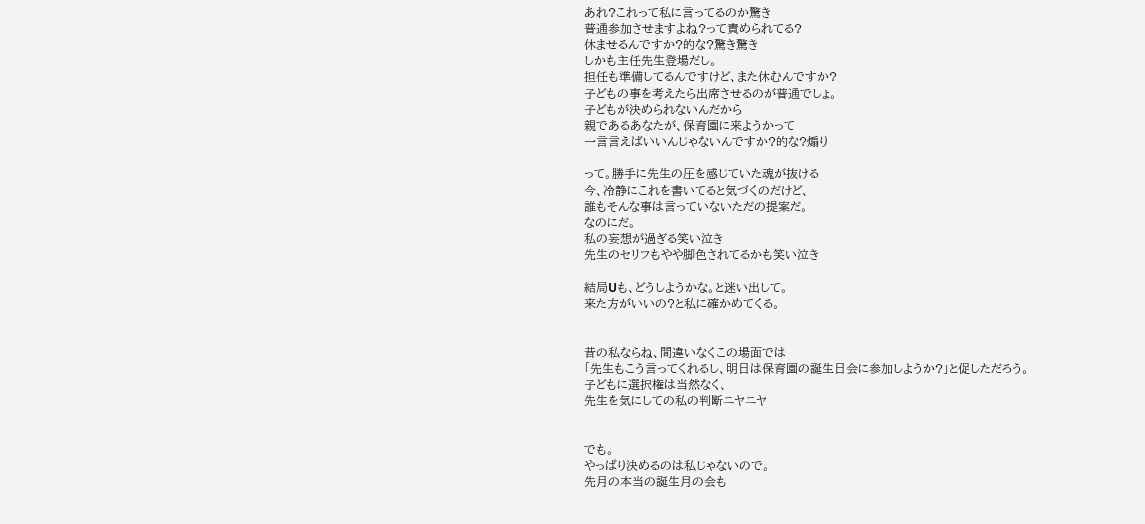あれ?これって私に言ってるのか驚き
普通参加させますよね?って責められてる?
休ませるんですか?的な?驚き驚き
しかも主任先生登場だし。
担任も準備してるんですけど、また休むんですか?
子どもの事を考えたら出席させるのが普通でしょ。
子どもが決められないんだから
親であるあなたが、保育園に来ようかって
一言言えばいいんじゃないんですか?的な?煽り

って。勝手に先生の圧を感じていた魂が抜ける
今、冷静にこれを書いてると気づくのだけど、
誰もそんな事は言っていないただの提案だ。
なのにだ。
私の妄想が過ぎる笑い泣き
先生のセリフもやや脚色されてるかも笑い泣き

結局Uも、どうしようかな。と迷い出して。
来た方がいいの?と私に確かめてくる。


昔の私ならね、間違いなくこの場面では
「先生もこう言ってくれるし、明日は保育園の誕生日会に参加しようか?」と促しただろう。
子どもに選択権は当然なく、
先生を気にしての私の判断ニヤニヤ


でも。
やっぱり決めるのは私じゃないので。
先月の本当の誕生月の会も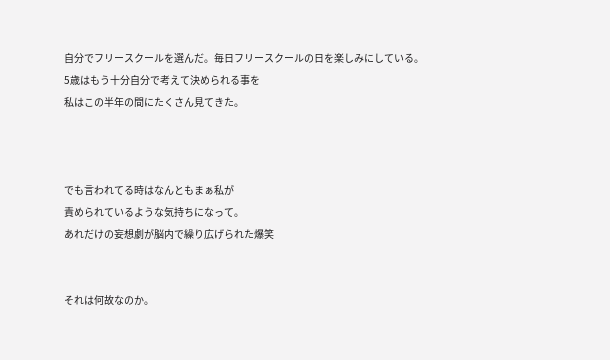自分でフリースクールを選んだ。毎日フリースクールの日を楽しみにしている。
5歳はもう十分自分で考えて決められる事を
私はこの半年の間にたくさん見てきた。



でも言われてる時はなんともまぁ私が
責められているような気持ちになって。
あれだけの妄想劇が脳内で繰り広げられた爆笑


それは何故なのか。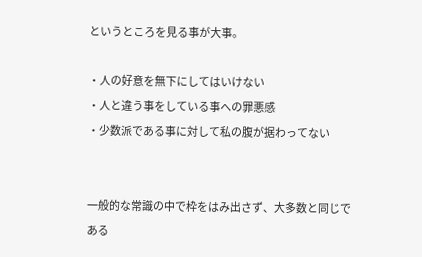というところを見る事が大事。

・人の好意を無下にしてはいけない
・人と違う事をしている事への罪悪感
・少数派である事に対して私の腹が据わってない


一般的な常識の中で枠をはみ出さず、大多数と同じである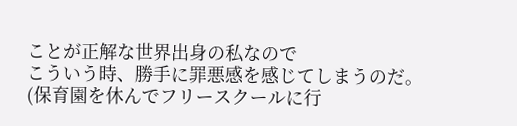ことが正解な世界出身の私なので
こういう時、勝手に罪悪感を感じてしまうのだ。
(保育園を休んでフリースクールに行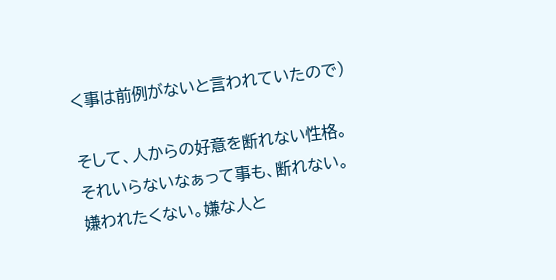く事は前例がないと言われていたので)

そして、人からの好意を断れない性格。
それいらないなぁって事も、断れない。
嫌われたくない。嫌な人と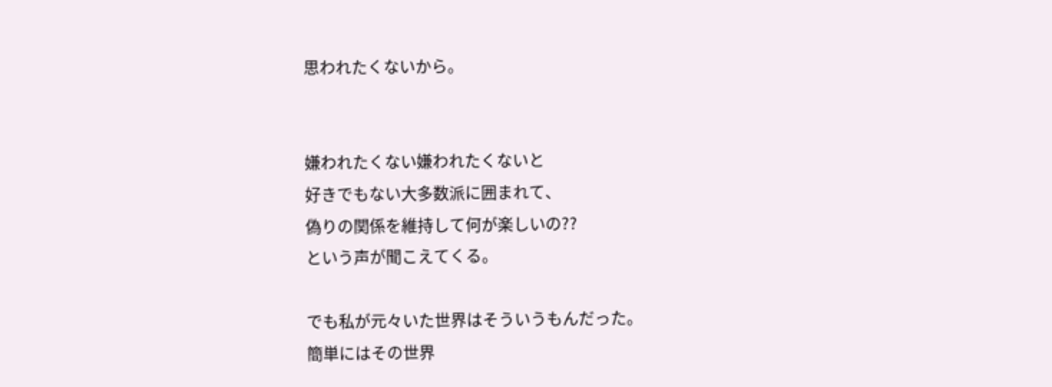思われたくないから。


嫌われたくない嫌われたくないと
好きでもない大多数派に囲まれて、
偽りの関係を維持して何が楽しいの??
という声が聞こえてくる。

でも私が元々いた世界はそういうもんだった。
簡単にはその世界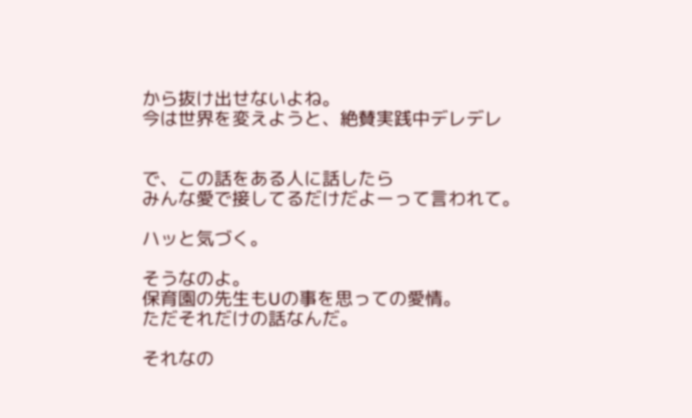から抜け出せないよね。
今は世界を変えようと、絶賛実践中デレデレ


で、この話をある人に話したら
みんな愛で接してるだけだよーって言われて。

ハッと気づく。

そうなのよ。
保育園の先生もUの事を思っての愛情。
ただそれだけの話なんだ。

それなの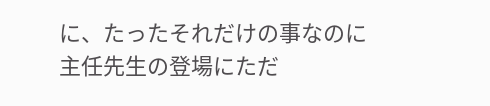に、たったそれだけの事なのに
主任先生の登場にただ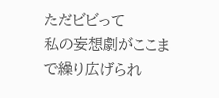ただビビって
私の妄想劇がここまで繰り広げられ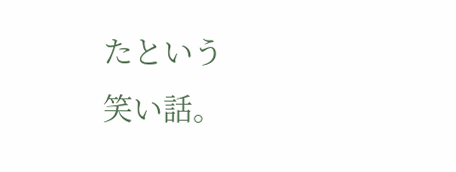たという
笑い話。